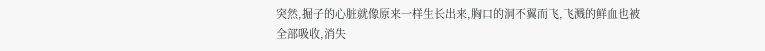突然,掘子的心脏就像原来一样生长出来,胸口的洞不翼而飞,飞溅的鲜血也被全部吸收,消失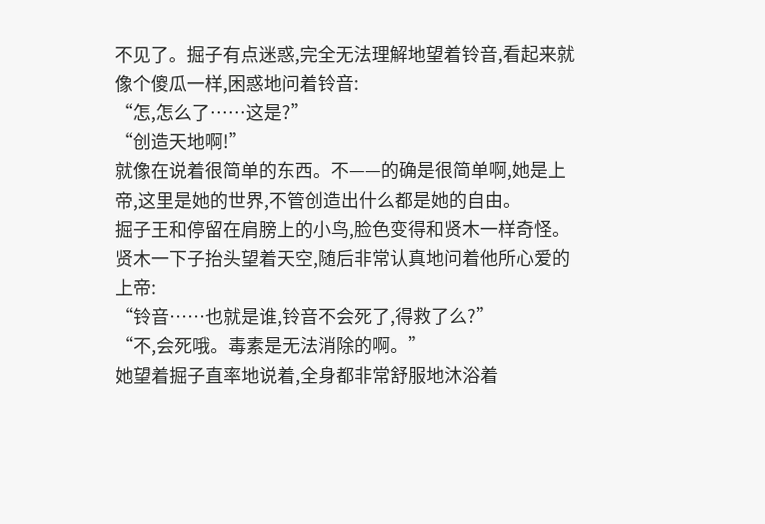不见了。掘子有点迷惑,完全无法理解地望着铃音,看起来就像个傻瓜一样,困惑地问着铃音:
“怎,怎么了……这是?”
“创造天地啊!”
就像在说着很简单的东西。不——的确是很简单啊,她是上帝,这里是她的世界,不管创造出什么都是她的自由。
掘子王和停留在肩膀上的小鸟,脸色变得和贤木一样奇怪。贤木一下子抬头望着天空,随后非常认真地问着他所心爱的上帝:
“铃音……也就是谁,铃音不会死了,得救了么?”
“不,会死哦。毒素是无法消除的啊。”
她望着掘子直率地说着,全身都非常舒服地沐浴着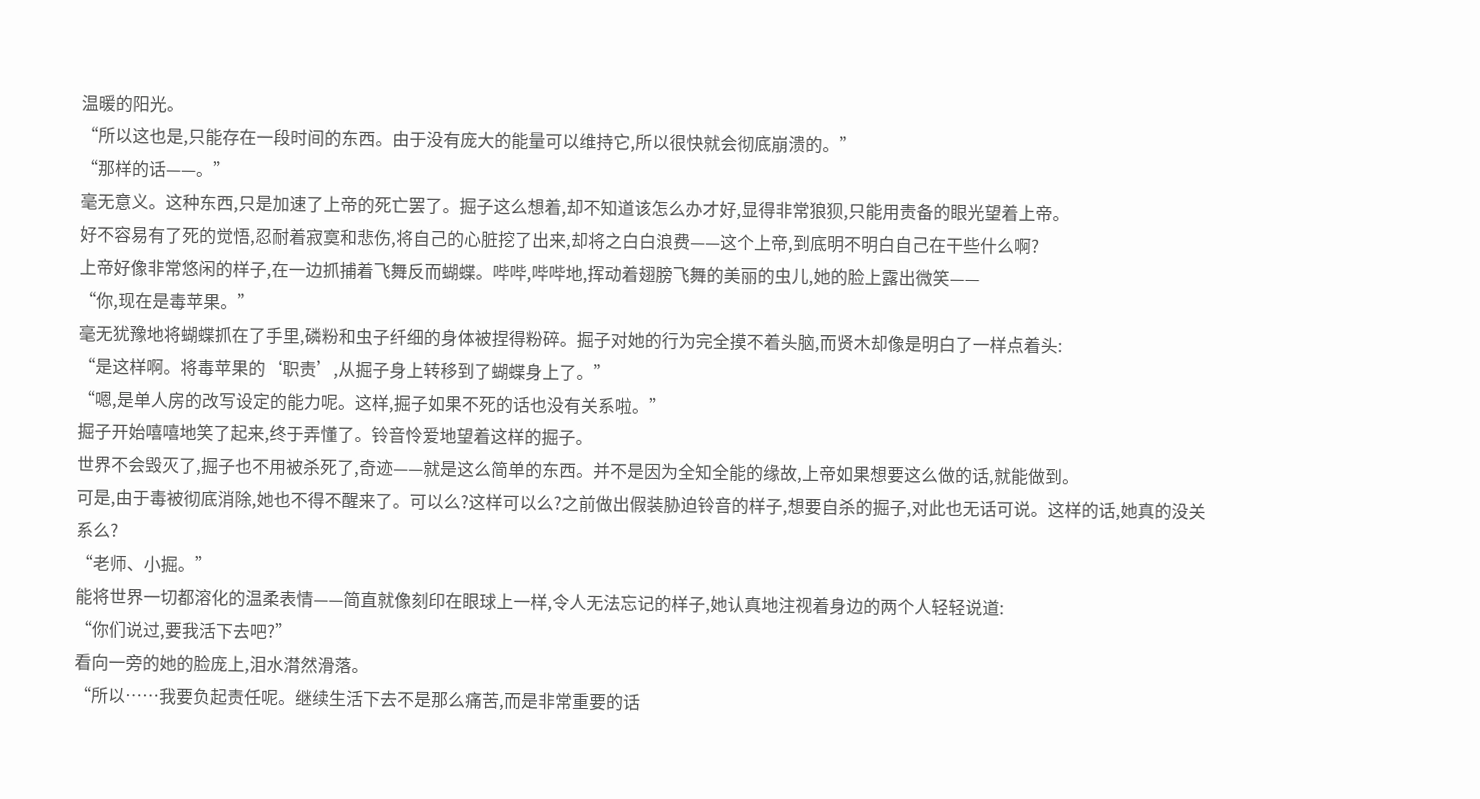温暖的阳光。
“所以这也是,只能存在一段时间的东西。由于没有庞大的能量可以维持它,所以很快就会彻底崩溃的。”
“那样的话——。”
毫无意义。这种东西,只是加速了上帝的死亡罢了。掘子这么想着,却不知道该怎么办才好,显得非常狼狈,只能用责备的眼光望着上帝。
好不容易有了死的觉悟,忍耐着寂寞和悲伤,将自己的心脏挖了出来,却将之白白浪费——这个上帝,到底明不明白自己在干些什么啊?
上帝好像非常悠闲的样子,在一边抓捕着飞舞反而蝴蝶。哔哔,哔哔地,挥动着翅膀飞舞的美丽的虫儿,她的脸上露出微笑——
“你,现在是毒苹果。”
毫无犹豫地将蝴蝶抓在了手里,磷粉和虫子纤细的身体被捏得粉碎。掘子对她的行为完全摸不着头脑,而贤木却像是明白了一样点着头:
“是这样啊。将毒苹果的‘职责’,从掘子身上转移到了蝴蝶身上了。”
“嗯,是单人房的改写设定的能力呢。这样,掘子如果不死的话也没有关系啦。”
掘子开始嘻嘻地笑了起来,终于弄懂了。铃音怜爱地望着这样的掘子。
世界不会毁灭了,掘子也不用被杀死了,奇迹——就是这么简单的东西。并不是因为全知全能的缘故,上帝如果想要这么做的话,就能做到。
可是,由于毒被彻底消除,她也不得不醒来了。可以么?这样可以么?之前做出假装胁迫铃音的样子,想要自杀的掘子,对此也无话可说。这样的话,她真的没关系么?
“老师、小掘。”
能将世界一切都溶化的温柔表情——简直就像刻印在眼球上一样,令人无法忘记的样子,她认真地注视着身边的两个人轻轻说道:
“你们说过,要我活下去吧?”
看向一旁的她的脸庞上,泪水潸然滑落。
“所以……我要负起责任呢。继续生活下去不是那么痛苦,而是非常重要的话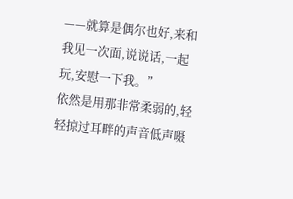——就算是偶尔也好,来和我见一次面,说说话,一起玩,安慰一下我。”
依然是用那非常柔弱的,轻轻掠过耳畔的声音低声嗫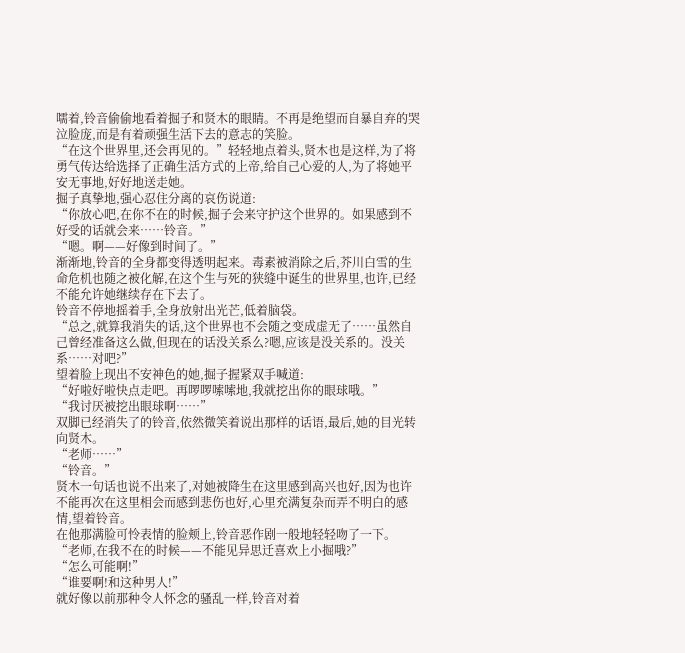嚅着,铃音偷偷地看着掘子和贤木的眼睛。不再是绝望而自暴自弃的哭泣脸庞,而是有着顽强生活下去的意志的笑脸。
“在这个世界里,还会再见的。”轻轻地点着头,贤木也是这样,为了将勇气传达给选择了正确生活方式的上帝,给自己心爱的人,为了将她平安无事地,好好地送走她。
掘子真挚地,强心忍住分离的哀伤说道:
“你放心吧,在你不在的时候,掘子会来守护这个世界的。如果感到不好受的话就会来……铃音。”
“嗯。啊——好像到时间了。”
渐渐地,铃音的全身都变得透明起来。毒素被消除之后,芥川白雪的生命危机也随之被化解,在这个生与死的狭缝中诞生的世界里,也许,已经不能允许她继续存在下去了。
铃音不停地摇着手,全身放射出光芒,低着脑袋。
“总之,就算我消失的话,这个世界也不会随之变成虚无了……虽然自己曾经准备这么做,但现在的话没关系么?嗯,应该是没关系的。没关系……对吧?”
望着脸上现出不安神色的她,掘子握紧双手喊道:
“好啦好啦快点走吧。再啰啰嗦嗦地,我就挖出你的眼球哦。”
“我讨厌被挖出眼球啊……”
双脚已经消失了的铃音,依然微笑着说出那样的话语,最后,她的目光转向贤木。
“老师……”
“铃音。”
贤木一句话也说不出来了,对她被降生在这里感到高兴也好,因为也许不能再次在这里相会而感到悲伤也好,心里充满复杂而弄不明白的感情,望着铃音。
在他那满脸可怜表情的脸颊上,铃音恶作剧一般地轻轻吻了一下。
“老师,在我不在的时候——不能见异思迁喜欢上小掘哦?”
“怎么可能啊!”
“谁要啊!和这种男人!”
就好像以前那种令人怀念的骚乱一样,铃音对着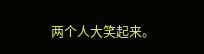两个人大笑起来。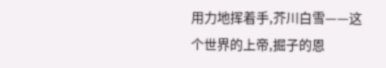用力地挥着手,芥川白雪——这个世界的上帝,掘子的恩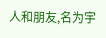人和朋友,名为宇